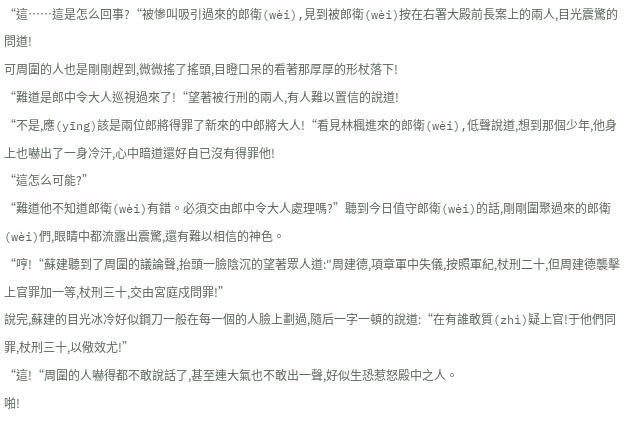“這……這是怎么回事?“被慘叫吸引過來的郎衛(wèi),見到被郎衛(wèi)按在右署大殿前長案上的兩人,目光震驚的問道!
可周圍的人也是剛剛趕到,微微搖了搖頭,目瞪口呆的看著那厚厚的形杖落下!
“難道是郎中令大人巡視過來了!“望著被行刑的兩人,有人難以置信的說道!
“不是,應(yīng)該是兩位郎將得罪了新來的中郎將大人!“看見林楓進來的郎衛(wèi),低聲說道,想到那個少年,他身上也嚇出了一身冷汗,心中暗道還好自已沒有得罪他!
“這怎么可能?”
“難道他不知道郎衛(wèi)有錯。必須交由郎中令大人處理嗎?”聽到今日值守郎衛(wèi)的話,剛剛圍聚過來的郎衛(wèi)們,眼睛中都流露出震驚,還有難以相信的神色。
“哼!“蘇建聽到了周圍的議論聲,抬頭一臉陰沉的望著眾人道:″周建德,項章軍中失儀,按照軍紀,杖刑二十,但周建德襲擊上官罪加一等,杖刑三十,交由宮庭戍問罪!”
說完,蘇建的目光冰冷好似鋼刀一般在每一個的人臉上劃過,隨后一字一頓的說道:“在有誰敢質(zhì)疑上官!于他們同罪,杖刑三十,以儆效尤!”
“這!“周圍的人嚇得都不敢說話了,甚至連大氣也不敢出一聲,好似生恐惹怒殿中之人。
啪!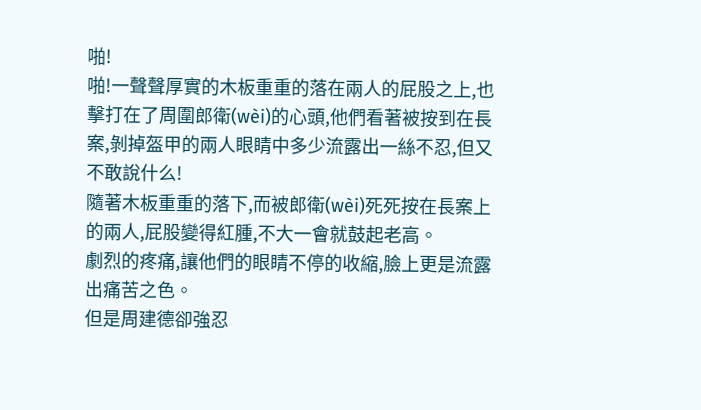啪!
啪!一聲聲厚實的木板重重的落在兩人的屁股之上,也擊打在了周圍郎衛(wèi)的心頭,他們看著被按到在長案,剝掉盔甲的兩人眼睛中多少流露出一絲不忍,但又不敢說什么!
隨著木板重重的落下,而被郎衛(wèi)死死按在長案上的兩人,屁股變得紅腫,不大一會就鼓起老高。
劇烈的疼痛,讓他們的眼睛不停的收縮,臉上更是流露出痛苦之色。
但是周建德卻強忍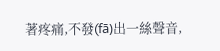著疼痛,不發(fā)出一絲聲音,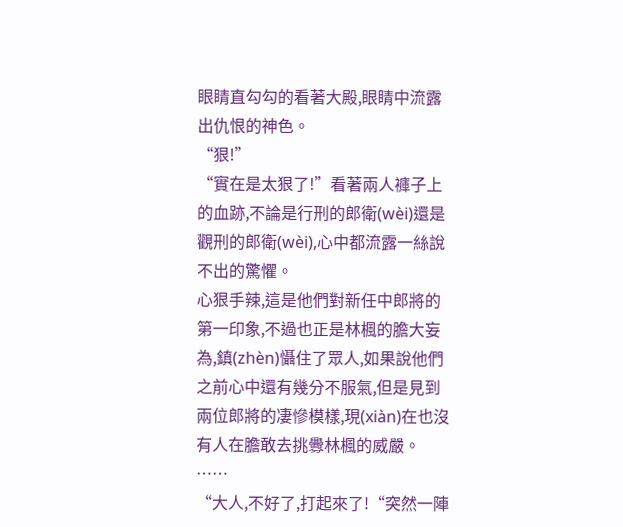眼睛直勾勾的看著大殿,眼睛中流露出仇恨的神色。
“狠!”
“實在是太狠了!”看著兩人褲子上的血跡,不論是行刑的郎衛(wèi)還是觀刑的郎衛(wèi),心中都流露一絲說不出的驚懼。
心狠手辣,這是他們對新任中郎將的第一印象,不過也正是林楓的膽大妄為,鎮(zhèn)懾住了眾人,如果說他們之前心中還有幾分不服氣,但是見到兩位郎將的凄慘模樣,現(xiàn)在也沒有人在膽敢去挑釁林楓的威嚴。
……
“大人,不好了,打起來了!“突然一陣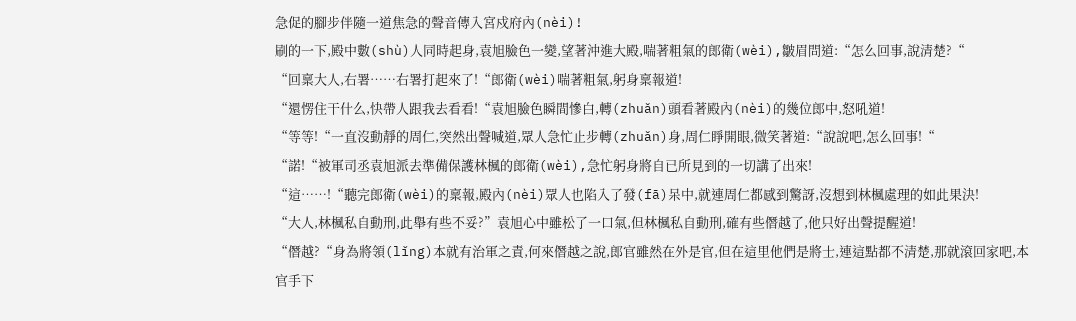急促的腳步伴隨一道焦急的聲音傳入宮戍府內(nèi)!
刷的一下,殿中數(shù)人同時起身,袁旭臉色一變,望著沖進大殿,喘著粗氣的郎衛(wèi),皺眉問道:“怎么回事,說清楚?“
“回稟大人,右署……右署打起來了!“郎衛(wèi)喘著粗氣,躬身稟報道!
“還愣住干什么,快帶人跟我去看看!“袁旭臉色瞬間慘白,轉(zhuǎn)頭看著殿內(nèi)的幾位郎中,怒吼道!
“等等!“一直沒動靜的周仁,突然出聲喊道,眾人急忙止步轉(zhuǎn)身,周仁睜開眼,微笑著道:“說說吧,怎么回事!“
“諾!“被軍司丞袁旭派去準備保護林楓的郎衛(wèi),急忙躬身將自已所見到的一切講了出來!
“這……!“聽完郎衛(wèi)的稟報,殿內(nèi)眾人也陷入了發(fā)呆中,就連周仁都感到驚訝,沒想到林楓處理的如此果決!
“大人,林楓私自動刑,此舉有些不妥?”袁旭心中雖松了一口氣,但林楓私自動刑,確有些僭越了,他只好出聲提醒道!
“僭越?“身為將領(lǐng)本就有治軍之責,何來僭越之說,郎官雖然在外是官,但在這里他們是將士,連這點都不清楚,那就滾回家吧,本官手下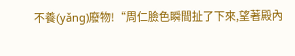不養(yǎng)廢物!“周仁臉色瞬間扯了下來,望著殿內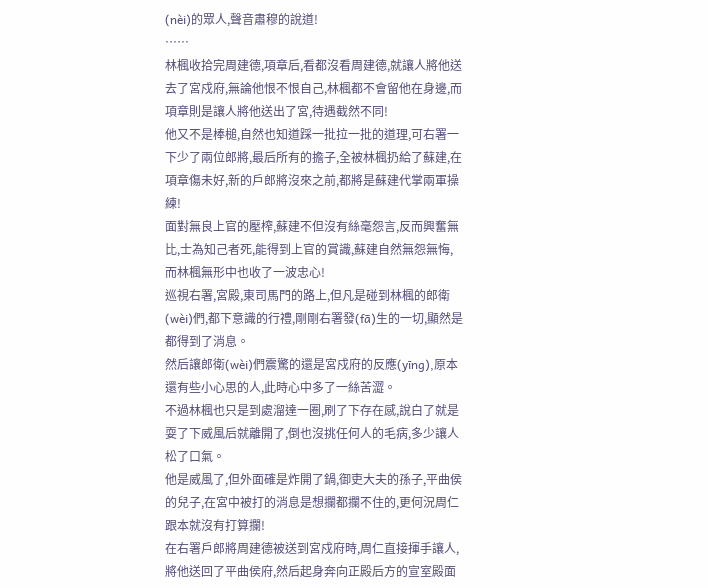(nèi)的眾人,聲音肅穆的說道!
……
林楓收拾完周建德,項章后,看都沒看周建德,就讓人將他送去了宮戍府,無論他恨不恨自己,林楓都不會留他在身邊,而項章則是讓人將他送出了宮,待遇截然不同!
他又不是棒槌,自然也知道踩一批拉一批的道理,可右署一下少了兩位郎將,最后所有的擔子,全被林楓扔給了蘇建,在項章傷未好,新的戶郎將沒來之前,都將是蘇建代掌兩軍操練!
面對無良上官的壓榨,蘇建不但沒有絲毫怨言,反而興奮無比,士為知己者死,能得到上官的賞識,蘇建自然無怨無悔,而林楓無形中也收了一波忠心!
巡視右署,宮殿,東司馬門的路上,但凡是碰到林楓的郎衛(wèi)們,都下意識的行禮,剛剛右署發(fā)生的一切,顯然是都得到了消息。
然后讓郎衛(wèi)們震驚的還是宮戍府的反應(yīng),原本還有些小心思的人,此時心中多了一絲苦澀。
不過林楓也只是到處溜達一圈,刷了下存在感,說白了就是耍了下威風后就離開了,倒也沒挑任何人的毛病,多少讓人松了口氣。
他是威風了,但外面確是炸開了鍋,御吏大夫的孫子,平曲侯的兒子,在宮中被打的消息是想攔都攔不住的,更何況周仁跟本就沒有打算攔!
在右署戶郎將周建德被送到宮戍府時,周仁直接揮手讓人,將他送回了平曲侯府,然后起身奔向正殿后方的宣室殿面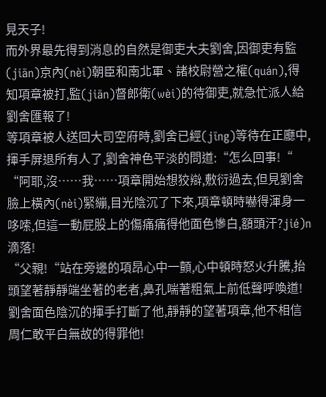見天子!
而外界最先得到消息的自然是御吏大夫劉舍,因御吏有監(jiān)京內(nèi)朝臣和南北軍、諸校尉營之權(quán),得知項章被打,監(jiān)督郎衛(wèi)的待御吏,就急忙派人給劉舍匯報了!
等項章被人送回大司空府時,劉舍已經(jīng)等待在正廳中,揮手屏退所有人了,劉舍神色平淡的問道:“怎么回事!“
“阿耶,沒……我……項章開始想狡辯,敷衍過去,但見劉舍臉上橫內(nèi)緊繃,目光陰沉了下來,項章頓時嚇得渾身一哆嗦,但這一動屁股上的傷痛痛得他面色慘白,額頭汗?jié)n滴落!
“父親!“站在旁邊的項昂心中一顫,心中頓時怒火升騰,抬頭望著靜靜端坐著的老者,鼻孔喘著粗氣上前低聲呼喚道!
劉舍面色陰沉的揮手打斷了他,靜靜的望著項章,他不相信周仁敢平白無故的得罪他!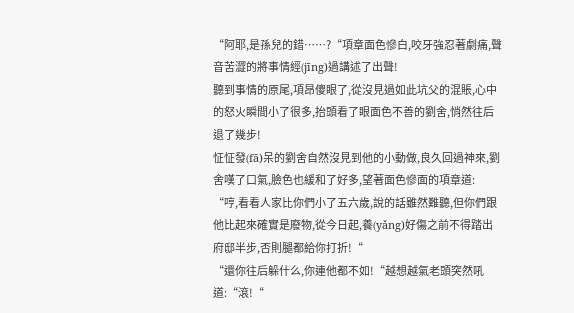“阿耶,是孫兒的錯……?“項章面色慘白,咬牙強忍著劇痛,聲音苦澀的將事情經(jīng)過講述了出聲!
聽到事情的原尾,項昂傻眼了,從沒見過如此坑父的混賬,心中的怒火瞬間小了很多,抬頭看了眼面色不善的劉舍,悄然往后退了幾步!
怔怔發(fā)呆的劉舍自然沒見到他的小動做,良久回過神來,劉舍嘆了口氣,臉色也緩和了好多,望著面色慘面的項章道:
“哼,看看人家比你們小了五六歲,說的話雖然難聽,但你們跟他比起來確實是廢物,從今日起,養(yǎng)好傷之前不得踏出府邸半步,否則腿都給你打折!“
“還你往后躲什么,你連他都不如!“越想越氣老頭突然吼道:“滾!“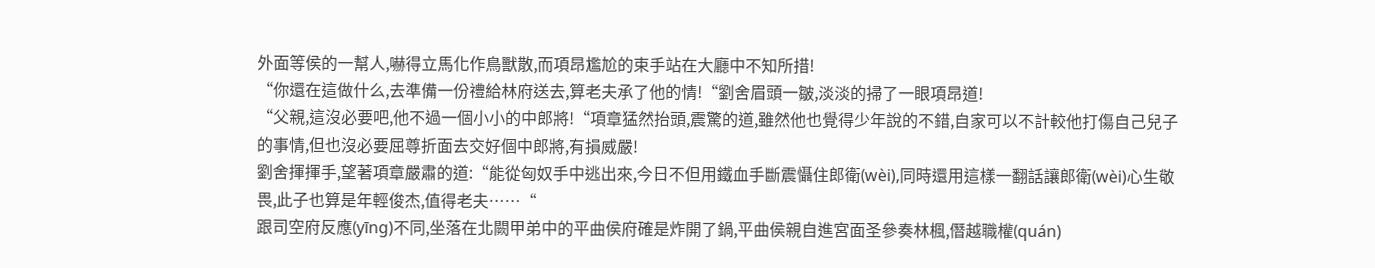外面等侯的一幫人,嚇得立馬化作鳥獸散,而項昂尷尬的束手站在大廳中不知所措!
“你還在這做什么,去準備一份禮給林府送去,算老夫承了他的情!“劉舍眉頭一皺,淡淡的掃了一眼項昂道!
“父親,這沒必要吧,他不過一個小小的中郎將!“項章猛然抬頭,震驚的道,雖然他也覺得少年說的不錯,自家可以不計較他打傷自己兒子的事情,但也沒必要屈尊折面去交好個中郎將,有損威嚴!
劉舍揮揮手,望著項章嚴肅的道:“能從匈奴手中逃出來,今日不但用鐵血手斷震懾住郎衛(wèi),同時還用這樣一翻話讓郎衛(wèi)心生敬畏,此子也算是年輕俊杰,值得老夫……“
跟司空府反應(yīng)不同,坐落在北闕甲弟中的平曲侯府確是炸開了鍋,平曲侯親自進宮面圣參奏林楓,僭越職權(quán)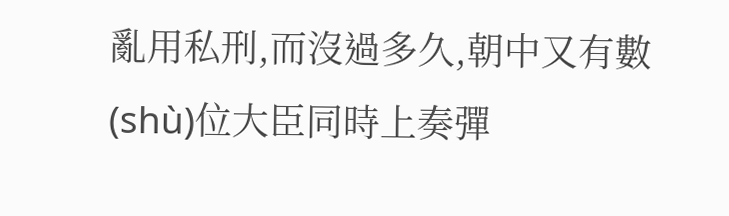亂用私刑,而沒過多久,朝中又有數(shù)位大臣同時上奏彈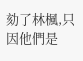劾了林楓,只因他們是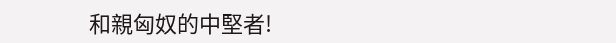和親匈奴的中堅者!